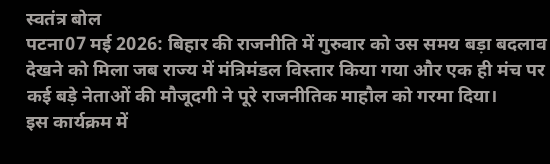स्वतंत्र बोल
पटना07 मई 2026: बिहार की राजनीति में गुरुवार को उस समय बड़ा बदलाव देखने को मिला जब राज्य में मंत्रिमंडल विस्तार किया गया और एक ही मंच पर कई बड़े नेताओं की मौजूदगी ने पूरे राजनीतिक माहौल को गरमा दिया।
इस कार्यक्रम में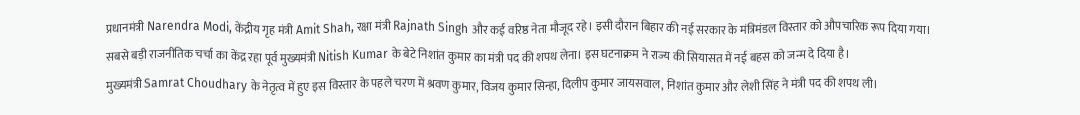प्रधानमंत्री Narendra Modi, केंद्रीय गृह मंत्री Amit Shah, रक्षा मंत्री Rajnath Singh और कई वरिष्ठ नेता मौजूद रहे। इसी दौरान बिहार की नई सरकार के मंत्रिमंडल विस्तार को औपचारिक रूप दिया गया।
सबसे बड़ी राजनीतिक चर्चा का केंद्र रहा पूर्व मुख्यमंत्री Nitish Kumar के बेटे निशांत कुमार का मंत्री पद की शपथ लेना। इस घटनाक्रम ने राज्य की सियासत में नई बहस को जन्म दे दिया है।
मुख्यमंत्री Samrat Choudhary के नेतृत्व में हुए इस विस्तार के पहले चरण में श्रवण कुमार, विजय कुमार सिन्हा, दिलीप कुमार जायसवाल, निशांत कुमार और लेशी सिंह ने मंत्री पद की शपथ ली।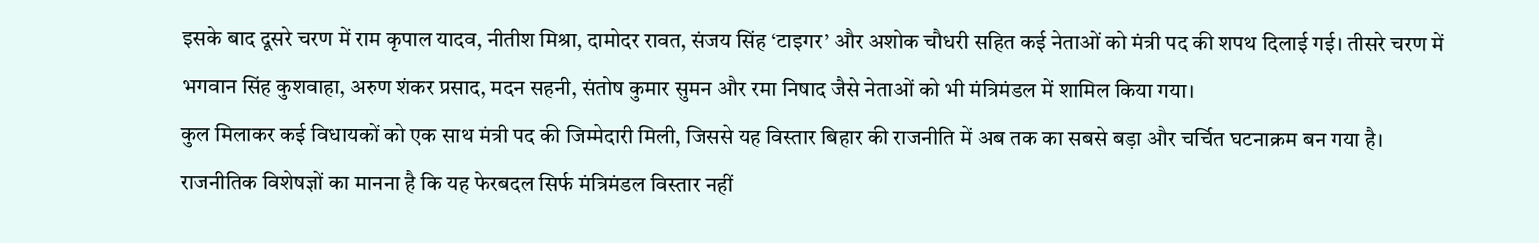इसके बाद दूसरे चरण में राम कृपाल यादव, नीतीश मिश्रा, दामोदर रावत, संजय सिंह ‘टाइगर’ और अशोक चौधरी सहित कई नेताओं को मंत्री पद की शपथ दिलाई गई। तीसरे चरण में भगवान सिंह कुशवाहा, अरुण शंकर प्रसाद, मदन सहनी, संतोष कुमार सुमन और रमा निषाद जैसे नेताओं को भी मंत्रिमंडल में शामिल किया गया।
कुल मिलाकर कई विधायकों को एक साथ मंत्री पद की जिम्मेदारी मिली, जिससे यह विस्तार बिहार की राजनीति में अब तक का सबसे बड़ा और चर्चित घटनाक्रम बन गया है।
राजनीतिक विशेषज्ञों का मानना है कि यह फेरबदल सिर्फ मंत्रिमंडल विस्तार नहीं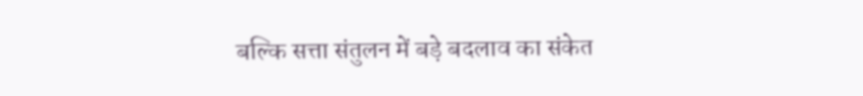बल्कि सत्ता संतुलन में बड़े बदलाव का संकेत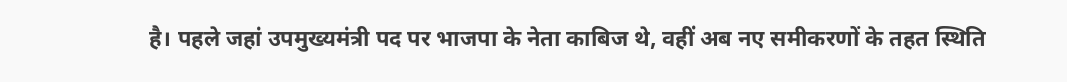है। पहले जहां उपमुख्यमंत्री पद पर भाजपा के नेता काबिज थे, वहीं अब नए समीकरणों के तहत स्थिति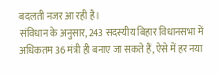बदलती नजर आ रही है।
संविधान के अनुसार, 243 सदस्यीय बिहार विधानसभा में अधिकतम 36 मंत्री ही बनाए जा सकते हैं, ऐसे में हर नया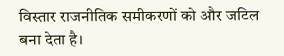विस्तार राजनीतिक समीकरणों को और जटिल बना देता है।